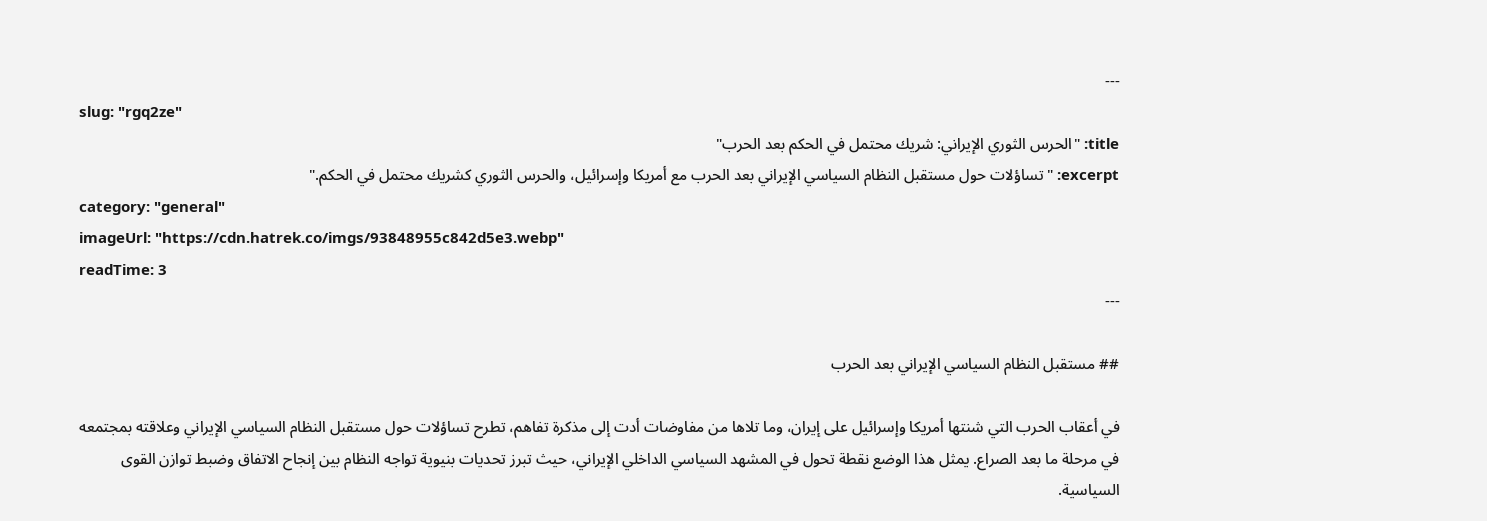---
slug: "rgq2ze"
title: "الحرس الثوري الإيراني: شريك محتمل في الحكم بعد الحرب"
excerpt: "تساؤلات حول مستقبل النظام السياسي الإيراني بعد الحرب مع أمريكا وإسرائيل، والحرس الثوري كشريك محتمل في الحكم."
category: "general"
imageUrl: "https://cdn.hatrek.co/imgs/93848955c842d5e3.webp"
readTime: 3
---

## مستقبل النظام السياسي الإيراني بعد الحرب

في أعقاب الحرب التي شنتها أمريكا وإسرائيل على إيران، وما تلاها من مفاوضات أدت إلى مذكرة تفاهم، تطرح تساؤلات حول مستقبل النظام السياسي الإيراني وعلاقته بمجتمعه في مرحلة ما بعد الصراع. يمثل هذا الوضع نقطة تحول في المشهد السياسي الداخلي الإيراني، حيث تبرز تحديات بنيوية تواجه النظام بين إنجاح الاتفاق وضبط توازن القوى السياسية.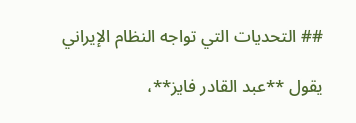## التحديات التي تواجه النظام الإيراني

يقول **عبد القادر فايز**،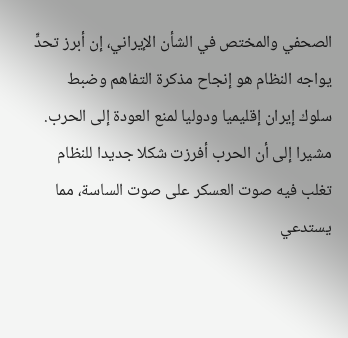الصحفي والمختص في الشأن الإيراني، إن أبرز تحدٍّ يواجه النظام هو إنجاح مذكرة التفاهم وضبط سلوك إيران إقليميا ودوليا لمنع العودة إلى الحرب. مشيرا إلى أن الحرب أفرزت شكلا جديدا للنظام تغلب فيه صوت العسكر على صوت الساسة، مما يستدعي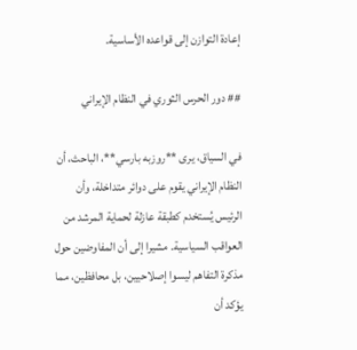إعادة التوازن إلى قواعده الأساسية.

## دور الحرس الثوري في النظام الإيراني

في السياق، يرى **روزبه بارسي**، الباحث، أن النظام الإيراني يقوم على دوائر متداخلة، وأن الرئيس يُستخدم كطبقة عازلة لحماية المرشد من العواقب السياسية. مشيرا إلى أن المفاوضين حول مذكرة التفاهم ليسوا إصلاحيين، بل محافظين، مما يؤكد أن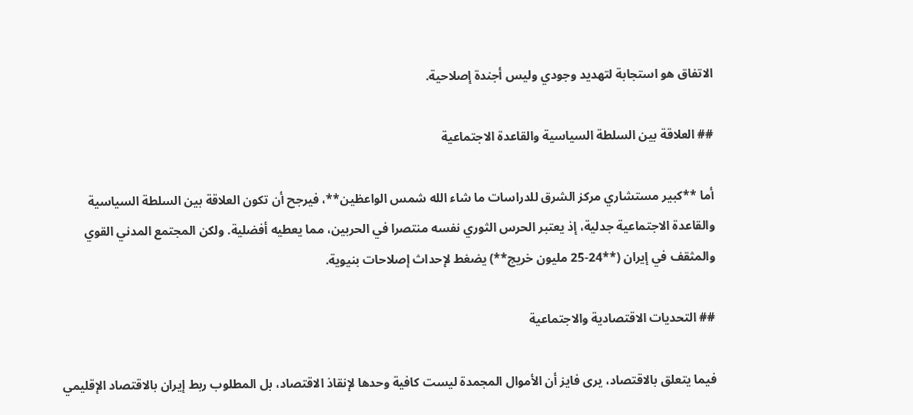الاتفاق هو استجابة لتهديد وجودي وليس أجندة إصلاحية.

## العلاقة بين السلطة السياسية والقاعدة الاجتماعية

أما **كبير مستشاري مركز الشرق للدراسات ما شاء الله شمس الواعظين**، فيرجح أن تكون العلاقة بين السلطة السياسية والقاعدة الاجتماعية جدلية، إذ يعتبر الحرس الثوري نفسه منتصرا في الحربين، مما يعطيه أفضلية. ولكن المجتمع المدني القوي والمثقف في إيران (**24-25 مليون خريج**) يضغط لإحداث إصلاحات بنيوية.

## التحديات الاقتصادية والاجتماعية

فيما يتعلق بالاقتصاد، يرى فايز أن الأموال المجمدة ليست كافية وحدها لإنقاذ الاقتصاد، بل المطلوب ربط إيران بالاقتصاد الإقليمي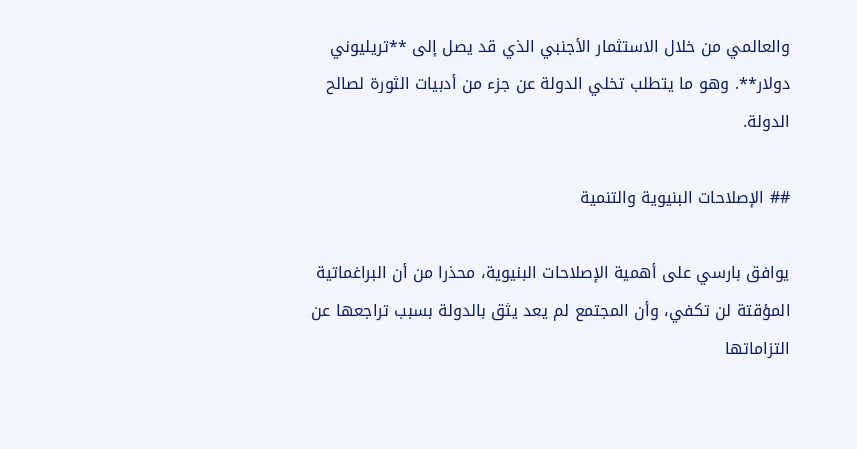والعالمي من خلال الاستثمار الأجنبي الذي قد يصل إلى **تريليوني دولار**. وهو ما يتطلب تخلي الدولة عن جزء من أدبيات الثورة لصالح الدولة.

## الإصلاحات البنيوية والتنمية

يوافق بارسي على أهمية الإصلاحات البنيوية، محذرا من أن البراغماتية المؤقتة لن تكفي، وأن المجتمع لم يعد يثق بالدولة بسبب تراجعها عن التزاماتها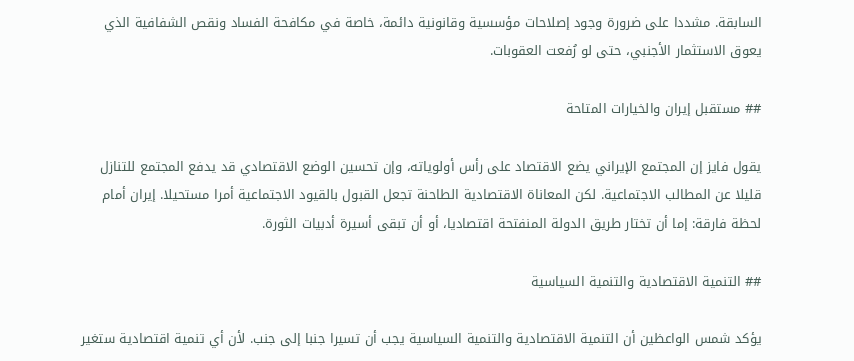السابقة. مشددا على ضرورة وجود إصلاحات مؤسسية وقانونية دائمة، خاصة في مكافحة الفساد ونقص الشفافية الذي يعوق الاستثمار الأجنبي، حتى لو رُفعت العقوبات.

## مستقبل إيران والخيارات المتاحة

يقول فايز إن المجتمع الإيراني يضع الاقتصاد على رأس أولوياته، وإن تحسين الوضع الاقتصادي قد يدفع المجتمع للتنازل قليلا عن المطالب الاجتماعية. لكن المعاناة الاقتصادية الطاحنة تجعل القبول بالقيود الاجتماعية أمرا مستحيلا. إيران أمام لحظة فارقة: إما أن تختار طريق الدولة المنفتحة اقتصاديا، أو أن تبقى أسيرة أدبيات الثورة.

## التنمية الاقتصادية والتنمية السياسية

يؤكد شمس الواعظين أن التنمية الاقتصادية والتنمية السياسية يجب أن تسيرا جنبا إلى جنب. لأن أي تنمية اقتصادية ستغير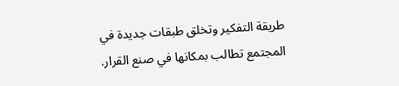طريقة التفكير وتخلق طبقات جديدة في المجتمع تطالب بمكانها في صنع القرار.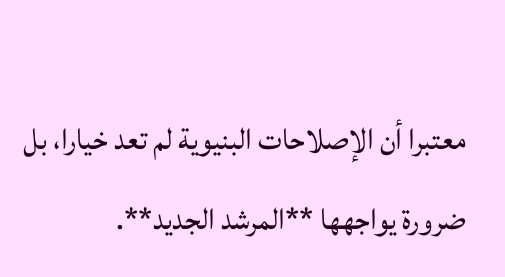معتبرا أن الإصلاحات البنيوية لم تعد خيارا، بل ضرورة يواجهها **المرشد الجديد**.